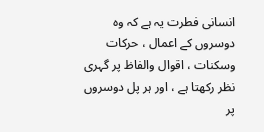انسانی فطرت یہ ہے کہ وہ دوسروں کے اعمال ، حرکات وسکنات ، اقوال والفاظ پر گہری نظر رکھتا ہے ، اور ہر پل دوسروں پر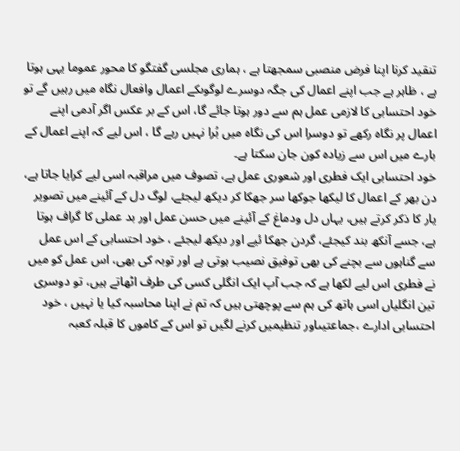تنقید کرنا اپنا فرض منصبی سمجھتا ہے ، ہماری مجلسی گفتگو کا محور عموما یہی ہوتا ہے ، ظاہر ہے جب اپنے اعمال کی جگہ دوسرے لوگوںکے اعمال وافعال نگاہ میں رہیں گے تو خود احتسابی کا لازمی عمل ہم سے دور ہوتا جائے گا، اس کے بر عکس اگر آدمی اپنے اعمال پر نگاہ رکھے تو دوسرا اس کی نگاہ میں بُرا نہیں رہے گا ، اس لیے کہ اپنے اعمال کے بارے میں اس سے زیادہ کون جان سکتا ہے۔
خود احتسابی ایک فطری اور شعوری عمل ہے، تصوف میں مراقبہ اسی لیے کرایا جاتا ہے، دن بھر کے اعمال کا لیکھا جوکھا سر جھکا کر دیکھ لیجئے، لوگ دل کے آئینے میں تصویر یار کا ذکر کرتے ہیں، یہاں دل ودماغ کے آئینے میں حسن عمل اور بد عملی کا گراف ہوتا ہے، جسے آنکھ بند کیجئے، گردن جھکا ئیے اور دیکھ لیجئے ، خود احتسابی کے اس عمل سے گناہوں سے بچنے کی بھی توفیق نصیب ہوتی ہے اور توبہ کی بھی، اس عمل کو میں نے فطری اس لیے لکھا ہے کہ جب آپ ایک انگلی کسی کی طرف اٹھاتے ہیں، تو دوسری تین انگلیاں اسی ہاتھ کی ہم سے پوچھتی ہیں کہ تم نے اپنا محاسبہ کیا یا نہیں ، خود احتسابی ادارے ،جماعتیںاور تنظیمیں کرنے لگیں تو اس کے کاموں کا قبلہ کعبہ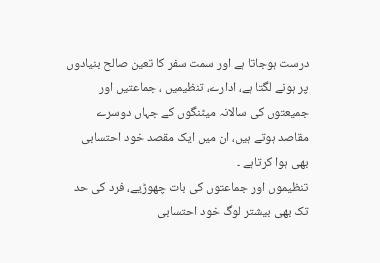درست ہوجاتا ہے اور سمت سفر کا تعین صالح بنیادوں پر ہونے لگتا ہے، ادارے، تنظیمیں ، جماعتیں اور جمیعتوں کی سالانہ میٹنگوں کے جہاں دوسرے مقاصد ہوتے ہیں، ان میں ایک مقصد خود احتسابی بھی ہوا کرتاہے ۔
تنظیموں اور جماعتوں کی بات چھوڑیے، فرد کی حد تک بھی بیشتر لوگ خود احتسابی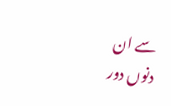سے ان دنوں دور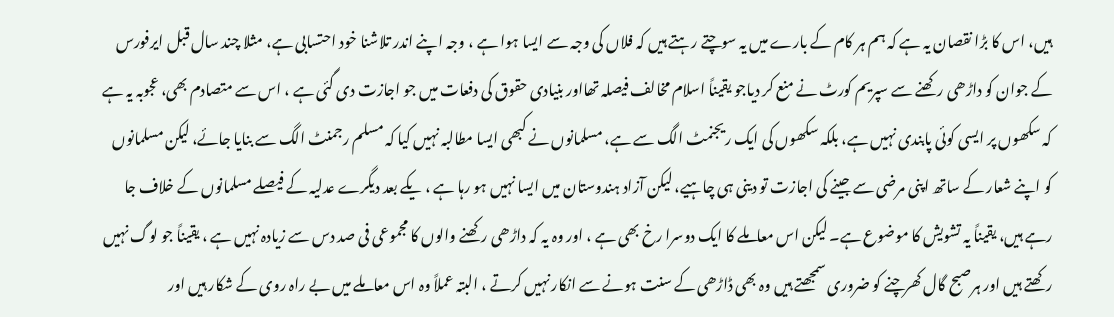ہیں، اس کا بڑا نقصان یہ ہے کہ ہم ہر کام کے بارے میں یہ سوچتے رہتے ہیں کہ فلاں کی وجہ سے ایسا ہوا ہے ، وجہ اپنے اندر تلاشنا خود احتسابی ہے، مثلا چند سال قبل ایرفورس کے جوان کو داڑھی رکھنے سے سپریم کورٹ نے منع کر دیاجو یقیناً اسلام مخالف فیصلہ تھااور بنیادی حقوق کی دفعات میں جو اجازت دی گئی ہے ، اس سے متصادم بھی، عجوبہ یہ ہے کہ سکھوں پر ایسی کوئی پابندی نہیں ہے، بلکہ سکھوں کی ایک ریجنمٹ الگ سے ہے، مسلمانوں نے کبھی ایسا مطالبہ نہیں کیا کہ مسلم رجمنٹ الگ سے بنایا جائے، لیکن مسلمانوں کو اپنے شعار کے ساتھ اپنی مرضی سے جینے کی اجازت تو دینی ہی چاہیے، لیکن آزاد ہندوستان میں ایسا نہیں ہو رہا ہے ، یکے بعد دیگرے عدلیہ کے فیصلے مسلمانوں کے خلاف جا رہے ہیں، یقیناً یہ تشویش کا موضوع ہے۔ لیکن اس معاملے کا ایک دوسرا رخ بھی ہے ، اور وہ یہ کہ داڑھی رکھنے والوں کا مجموعی فی صد دس سے زیادہ نہیں ہے ، یقیناً جو لوگ نہیں رکھتے ہیں اور ہرصبح گال کھرچنے کو ضروری سمجھتے ہیں وہ بھی ڈاڑھی کے سنت ہونے سے انکار نہیں کرتے ، البتہ عملاً وہ اس معاملے میں بے راہ روی کے شکار ہیں اور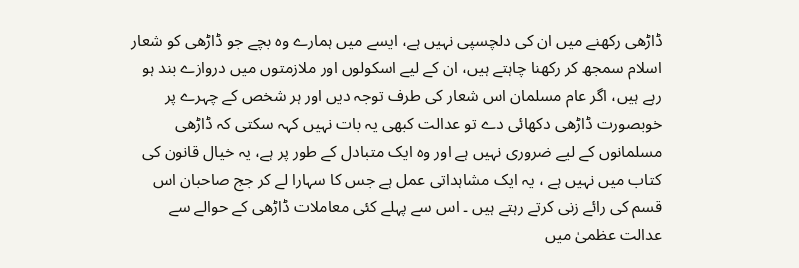ڈاڑھی رکھنے میں ان کی دلچسپی نہیں ہے، ایسے میں ہمارے وہ بچے جو ڈاڑھی کو شعار اسلام سمجھ کر رکھنا چاہتے ہیں، ان کے لیے اسکولوں اور ملازمتوں میں دروازے بند ہو رہے ہیں، اگر عام مسلمان اس شعار کی طرف توجہ دیں اور ہر شخص کے چہرے پر خوبصورت ڈاڑھی دکھائی دے تو عدالت کبھی یہ بات نہیں کہہ سکتی کہ ڈاڑھی مسلمانوں کے لیے ضروری نہیں ہے اور وہ ایک متبادل کے طور پر ہے، یہ خیال قانون کی کتاب میں نہیں ہے ، یہ ایک مشاہداتی عمل ہے جس کا سہارا لے کر جج صاحبان اس قسم کی رائے زنی کرتے رہتے ہیں ۔ اس سے پہلے کئی معاملات ڈاڑھی کے حوالے سے عدالت عظمیٰ میں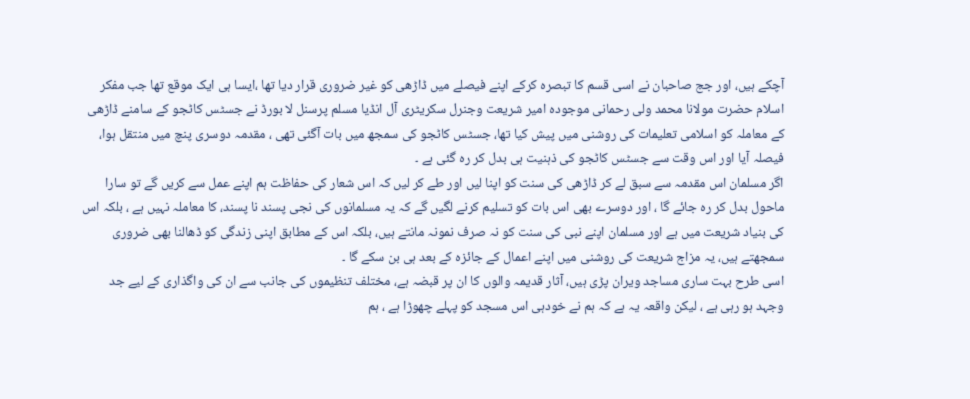آچکے ہیں، اور جج صاحبان نے اسی قسم کا تبصرہ کرکے اپنے فیصلے میں ڈاڑھی کو غیر ضروری قرار دیا تھا ،ایسا ہی ایک موقع تھا جب مفکر اسلام حضرت مولانا محمد ولی رحمانی موجودہ امیر شریعت وجنرل سکریٹری آل انڈیا مسلم پرسنل لا بورڈ نے جسٹس کاٹجو کے سامنے ڈاڑھی کے معاملہ کو اسلامی تعلیمات کی روشنی میں پیش کیا تھا، جسٹس کاٹجو کی سمجھ میں بات آگئی تھی ، مقدمہ دوسری پنچ میں منتقل ہوا، فیصلہ آیا اور اس وقت سے جسٹس کاٹجو کی ذہنیت ہی بدل کر رہ گئی ہے ۔
اگر مسلمان اس مقدمہ سے سبق لے کر ڈاڑھی کی سنت کو اپنا لیں اور طے کر لیں کہ اس شعار کی حفاظت ہم اپنے عمل سے کریں گے تو سارا ماحول بدل کر رہ جائے گا ، اور دوسرے بھی اس بات کو تسلیم کرنے لگیں گے کہ یہ مسلمانوں کی نجی پسند نا پسند، کا معاملہ نہیں ہے ، بلکہ اس کی بنیاد شریعت میں ہے اور مسلمان اپنے نبی کی سنت کو نہ صرف نمونہ مانتے ہیں، بلکہ اس کے مطابق اپنی زندگی کو ڈھالنا بھی ضروری سمجھتے ہیں، یہ مزاج شریعت کی روشنی میں اپنے اعمال کے جائزہ کے بعد ہی بن سکے گا ۔
اسی طرح بہت ساری مساجد ویران پڑی ہیں، آثار قدیمہ والوں کا ان پر قبضہ ہے، مختلف تنظیموں کی جانب سے ان کی واگذاری کے لیے جد وجہد ہو رہی ہے ، لیکن واقعہ یہ ہے کہ ہم نے خودہی اس مسجد کو پہلے چھوڑا ہے ، ہم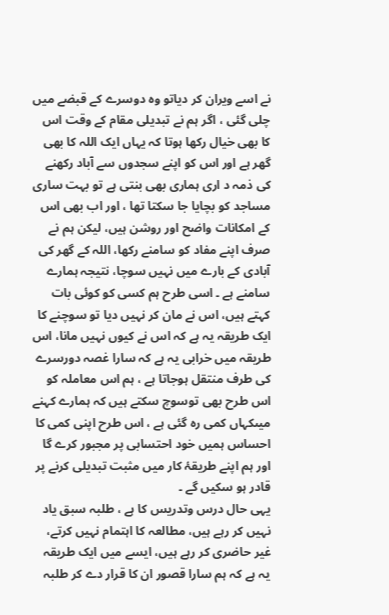نے اسے ویران کر دیاتو وہ دوسرے کے قبضے میں چلی گئی ، اگر ہم نے تبدیلی مقام کے وقت اس کا بھی خیال رکھا ہوتا کہ یہاں ایک اللہ کا بھی گھر ہے اور اس کو اپنے سجدوں سے آباد رکھنے کی ذمہ د اری ہماری بھی بنتی ہے تو بہت ساری مساجد کو بچایا جا سکتا تھا ، اور اب بھی اس کے امکانات واضح اور روشن ہیں، لیکن ہم نے صرف اپنے مفاد کو سامنے رکھا، اللہ کے گھر کی آبادی کے بارے میں نہیں سوچا، نتیجہ ہمارے سامنے ہے ۔ اسی طرح ہم کسی کو کوئی بات کہتے ہیں، اس نے مان کر نہیں دیا تو سوچنے کا ایک طریقہ یہ ہے کہ اس نے کیوں نہیں مانا، اس طریقہ میں خرابی یہ ہے کہ سارا غصہ دورسرے کی طرف منتقل ہوجاتا ہے ، ہم اس معاملہ کو اس طرح بھی توسوچ سکتے ہیں کہ ہمارے کہنے میںکہاں کمی رہ گئی ہے ، اس طرح اپنی کمی کا احساس ہمیں خود احتسابی پر مجبور کرے گا اور ہم اپنے طریقۂ کار میں مثبت تبدیلی کرنے پر قادر ہو سکیں گے ۔
یہی حال درس وتدریس کا ہے ، طلبہ سبق یاد نہیں کر رہے ہیں، مطالعہ کا اہتمام نہیں کرتے، غیر حاضری کر رہے ہیں، ایسے میں ایک طریقہ یہ ہے کہ ہم سارا قصور ان کا قرار دے کر طلبہ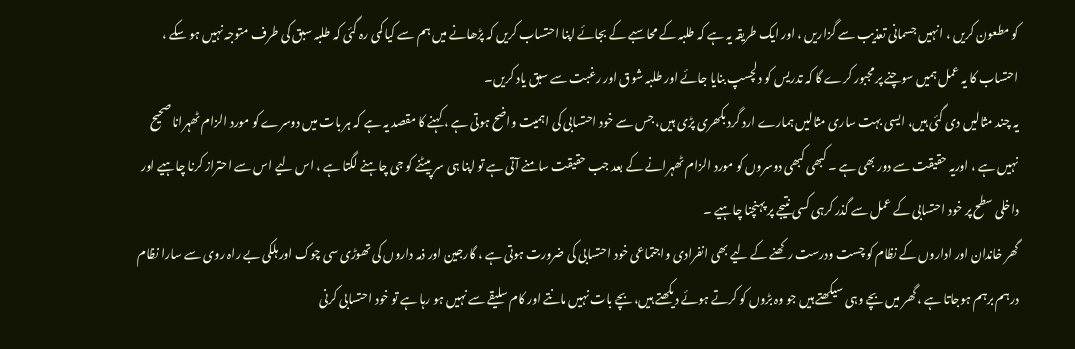کو مطعون کریں ، انہیں جسمانی تعذیب سے گزاریں ، اور ایک طریقہ یہ ہے کہ طلبہ کے محاسبے کے بجائے اپنا احتساب کریں کہ پڑھانے میں ہم سے کیا کمی رہ گئی کہ طلبہ سبق کی طرف متوجہ نہیں ہو سکے ، احتساب کا یہ عمل ہمیں سوچنے پر مجبور کرے گا کہ تدریس کو دلچسپ بنایا جائے اور طلبہ شوق اور رغبت سے سبق یاد کریں۔
یہ چند مثالیں دی گئی ہیں، ایسی بہت ساری مثالیں ہمارے ارد گرد بکھری پڑی ہیں، جس سے خود احتسابی کی اہمیت واضح ہوتی ہے ، کہنے کا مقصد یہ ہے کہ ہر بات میں دوسرے کو مورد الزام ٹھہرانا صحیح نہیں ہے ، اوریہ حقیقت سے دور بھی ہے ۔ کبھی کبھی دوسروں کو مورد الزام ٹھہرانے کے بعد جب حقیقت سامنے آتی ہے تو اپنا ہی سر پیٹنے کو جی چاہنے لگتا ہے ، اس لیے اس سے احتراز کرنا چاہیے اور داخلی سطح پر خود احتسابی کے عمل سے گذر کرہی کسی نتیجے پر پہنچنا چاہیے ۔
گھر خاندان اور اداروں کے نظام کو چست ودرست رکھنے کے لیے بھی انفرادی واجتماعی خود احتسابی کی ضرورت ہوتی ہے ، گارجین اور ذمہ داروں کی تھوڑی سی چوک اور ہلکی بے راہ روی سے سارا نظام درہم برہم ہوجاتا ہے ، گھر میں بچے وہی سیکھتے ہیں جو وہ بڑوں کو کرتے ہوئے دیکھتے ہیں، بچے بات نہیں مانتے اور کام سلیقے سے نہیں ہو رہا ہے تو خود احتسابی کرنی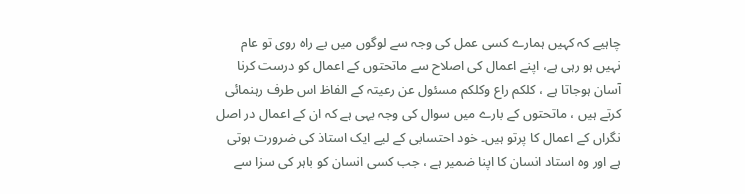چاہیے کہ کہیں ہمارے کسی عمل کی وجہ سے لوگوں میں بے راہ روی تو عام نہیں ہو رہی ہے، اپنے اعمال کی اصلاح سے ماتحتوں کے اعمال کو درست کرنا آسان ہوجاتا ہے ، کلکم راع وکلکم مسئول عن رعیتہ کے الفاظ اس طرف رہنمائی کرتے ہیں ، ماتحتوں کے بارے میں سوال کی وجہ یہی ہے کہ ان کے اعمال در اصل نگراں کے اعمال کا پرتو ہیں۔ خود احتسابی کے لیے ایک استاذ کی ضرورت ہوتی ہے اور وہ استاد انسان کا اپنا ضمیر ہے ، جب کسی انسان کو باہر کی سزا سے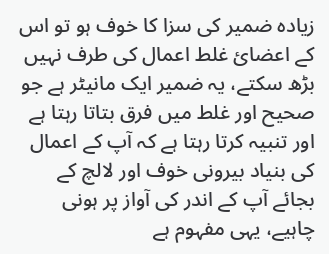زیادہ ضمیر کی سزا کا خوف ہو تو اس کے اعضائ غلط اعمال کی طرف نہیں بڑھ سکتے، یہ ضمیر ایک مانیٹر ہے جو صحیح اور غلط میں فرق بتاتا رہتا ہے اور تنبیہ کرتا رہتا ہے کہ آپ کے اعمال کی بنیاد بیرونی خوف اور لالچ کے بجائے آپ کے اندر کی آواز پر ہونی چاہیے، یہی مفہوم ہے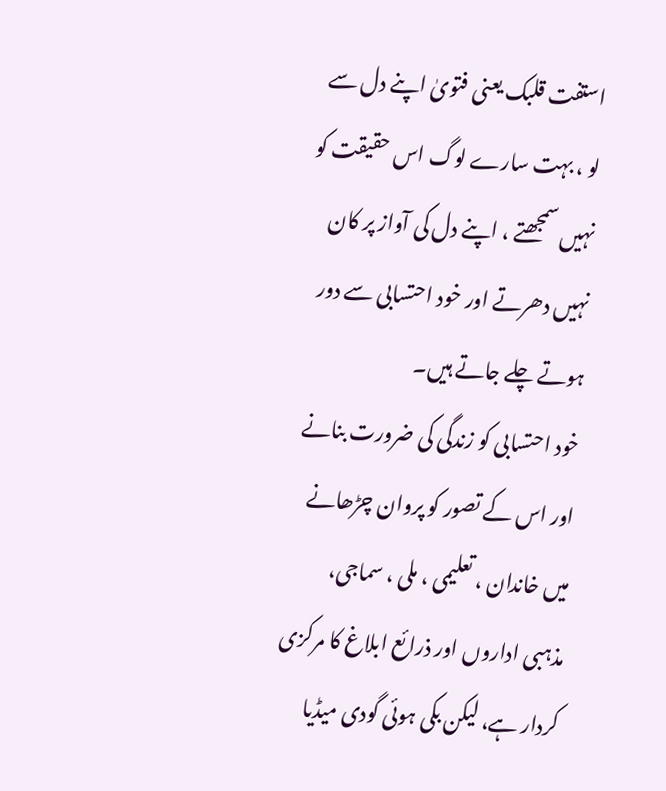استفت قلبک یعنی فتویٰ اپنے دل سے لو ، بہت سارے لوگ اس حقیقت کو نہیں سمجھتے ، اپنے دل کی آواز پر کان نہیں دھرتے اور خود احتسابی سے دور ہوتے چلے جاتے ہیں۔
خود احتسابی کو زندگی کی ضرورت بنانے اور اس کے تصور کو پروان چڑھانے میں خاندان ، تعلیمی ، ملی ، سماجی، مذہبی اداروں اور ذرائع ابلاغ کا مرکزی کردار ہے، لیکن بکی ہوئی گودی میڈیا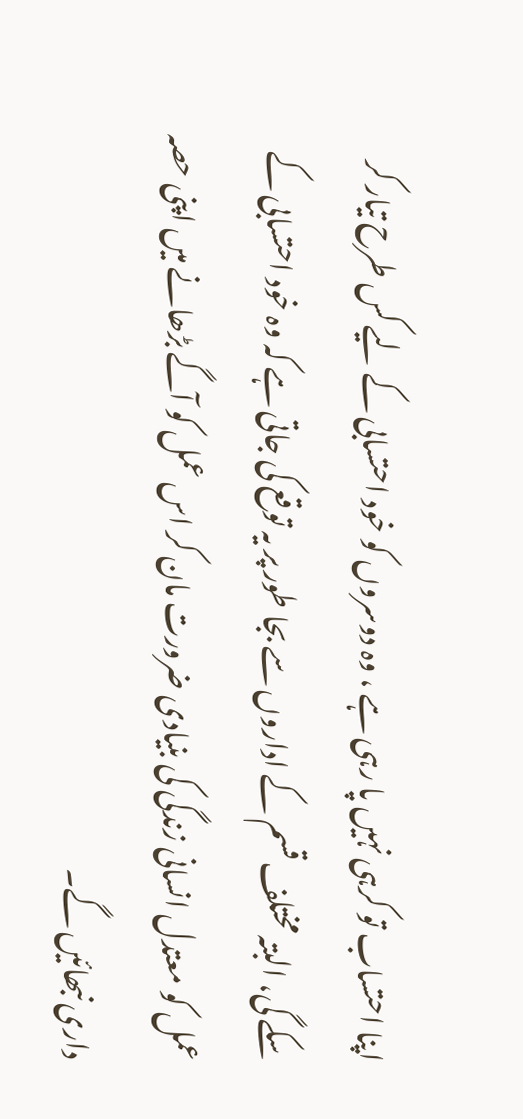اپنا احتساب تو کرہی نہیں پا رہی ہے ، وہ دوسروں کو خود احتسابی کے لیے کس طرح تیار کر سکے گی، البتہ مختلف قسم کے اداروں سے بجا طور پر یہ توقع کی جاتی ہے کہ وہ خود احتسابی کے عمل کو معتدل انسانی زندگی کی بنیادی ضرورت مان کر اس عمل کو آگے بڑھانے میں اپنی حصہ داری نبھائیں گے۔